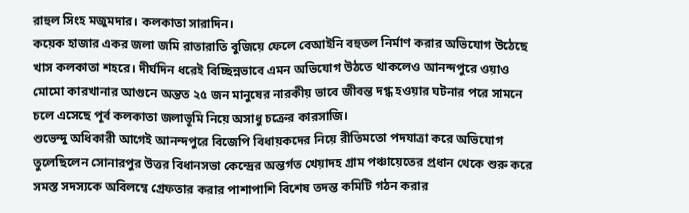রাহুল সিংহ মজুমদার। কলকাতা সারাদিন।
কয়েক হাজার একর জলা জমি রাতারাতি বুজিয়ে ফেলে বেআইনি বহুতল নির্মাণ করার অভিযোগ উঠেছে খাস কলকাতা শহরে। দীর্ঘদিন ধরেই বিচ্ছিন্নভাবে এমন অভিযোগ উঠতে থাকলেও আনন্দপুরে ওয়াও মোমো কারখানার আগুনে অন্তত ২৫ জন মানুষের নারকীয় ভাবে জীবন্ত দগ্ধ হওয়ার ঘটনার পরে সামনে চলে এসেছে পূর্ব কলকাতা জলাভূমি নিয়ে অসাধু চক্রের কারসাজি।
শুভেন্দু অধিকারী আগেই আনন্দপুরে বিজেপি বিধায়কদের নিয়ে রীতিমতো পদযাত্রা করে অভিযোগ তুলেছিলেন সোনারপুর উত্তর বিধানসভা কেন্দ্রের অন্তর্গত খেয়াদহ গ্রাম পঞ্চায়েতের প্রধান থেকে শুরু করে সমস্ত সদস্যকে অবিলম্বে গ্রেফতার করার পাশাপাশি বিশেষ তদন্ত কমিটি গঠন করার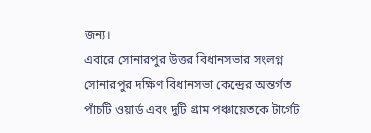জন্য।
এবারে সোনারপুর উত্তর বিধানসভার সংলগ্ন সোনারপুর দক্ষিণ বিধানসভা কেন্দ্রের অন্তর্গত পাঁচটি ওয়ার্ড এবং দুটি গ্রাম পঞ্চায়েতকে টার্গেট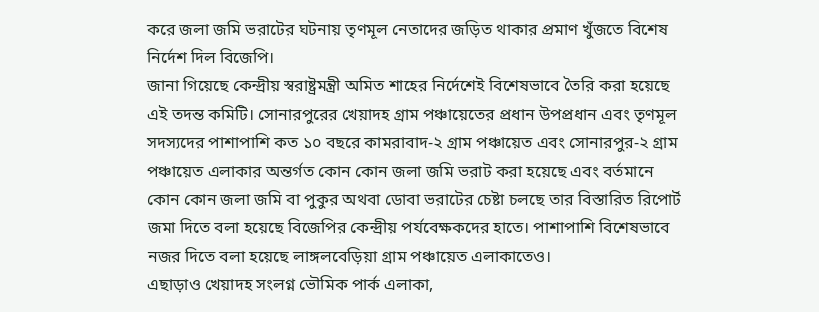করে জলা জমি ভরাটের ঘটনায় তৃণমূল নেতাদের জড়িত থাকার প্রমাণ খুঁজতে বিশেষ নির্দেশ দিল বিজেপি।
জানা গিয়েছে কেন্দ্রীয় স্বরাষ্ট্রমন্ত্রী অমিত শাহের নির্দেশেই বিশেষভাবে তৈরি করা হয়েছে এই তদন্ত কমিটি। সোনারপুরের খেয়াদহ গ্রাম পঞ্চায়েতের প্রধান উপপ্রধান এবং তৃণমূল সদস্যদের পাশাপাশি কত ১০ বছরে কামরাবাদ-২ গ্রাম পঞ্চায়েত এবং সোনারপুর-২ গ্রাম পঞ্চায়েত এলাকার অন্তর্গত কোন কোন জলা জমি ভরাট করা হয়েছে এবং বর্তমানে কোন কোন জলা জমি বা পুকুর অথবা ডোবা ভরাটের চেষ্টা চলছে তার বিস্তারিত রিপোর্ট জমা দিতে বলা হয়েছে বিজেপির কেন্দ্রীয় পর্যবেক্ষকদের হাতে। পাশাপাশি বিশেষভাবে নজর দিতে বলা হয়েছে লাঙ্গলবেড়িয়া গ্রাম পঞ্চায়েত এলাকাতেও।
এছাড়াও খেয়াদহ সংলগ্ন ভৌমিক পার্ক এলাকা,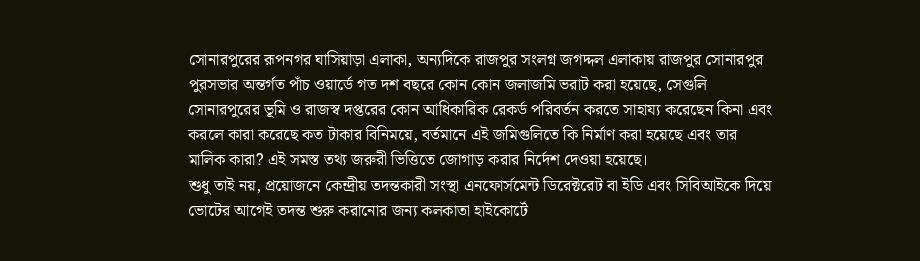সোনারপুরের রূপনগর ঘাসিয়াড়া এলাকা, অন্যদিকে রাজপুর সংলগ্ন জগদ্দল এলাকায় রাজপুর সোনারপুর পুরসভার অন্তর্গত পাঁচ ওয়ার্ডে গত দশ বছরে কোন কোন জলাজমি ভরাট করা হয়েছে, সেগুলি সোনারপুরের ভূমি ও রাজস্ব দপ্তরের কোন আধিকারিক রেকর্ড পরিবর্তন করতে সাহায্য করেছেন কিনা এবং করলে কারা করেছে কত টাকার বিনিময়ে, বর্তমানে এই জমিগুলিতে কি নির্মাণ করা হয়েছে এবং তার মালিক কারা? এই সমস্ত তথ্য জরুরী ভিত্তিতে জোগাড় করার নির্দেশ দেওয়া হয়েছে।
শুধু তাই নয়, প্রয়োজনে কেন্দ্রীয় তদন্তকারী সংস্থা এনফোর্সমেন্ট ডিরেক্টরেট বা ইডি এবং সিবিআইকে দিয়ে ভোটের আগেই তদন্ত শুরু করানোর জন্য কলকাতা হাইকোর্টে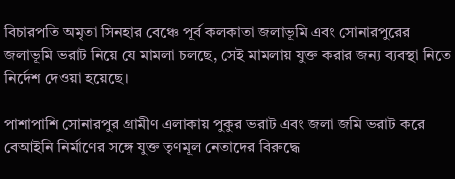বিচারপতি অমৃতা সিনহার বেঞ্চে পূর্ব কলকাতা জলাভূমি এবং সোনারপুরের জলাভূমি ভরাট নিয়ে যে মামলা চলছে, সেই মামলায় যুক্ত করার জন্য ব্যবস্থা নিতে নির্দেশ দেওয়া হয়েছে।

পাশাপাশি সোনারপুর গ্রামীণ এলাকায় পুকুর ভরাট এবং জলা জমি ভরাট করে বেআইনি নির্মাণের সঙ্গে যুক্ত তৃণমূল নেতাদের বিরুদ্ধে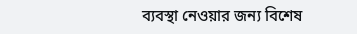ব্যবস্থা নেওয়ার জন্য বিশেষ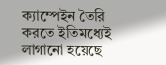ক্যাম্পেইন তৈরি করতে ইতিমধ্যেই লাগানো হয়েছে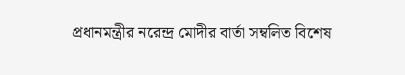প্রধানমন্ত্রীর নরেন্দ্র মোদীর বার্তা সম্বলিত বিশেষ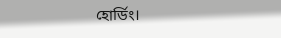হোর্ডিং।